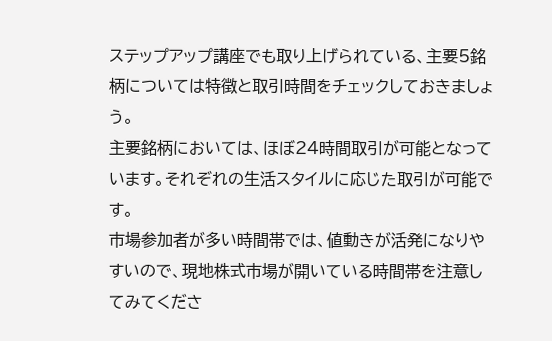ステップアップ講座でも取り上げられている、主要5銘柄については特徴と取引時間をチェックしておきましょう。
主要銘柄においては、ほぼ24時間取引が可能となっています。それぞれの生活スタイルに応じた取引が可能です。
市場参加者が多い時間帯では、値動きが活発になりやすいので、現地株式市場が開いている時間帯を注意してみてくださ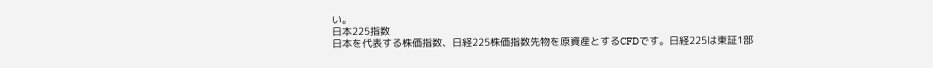い。
日本225指数
日本を代表する株価指数、日経225株価指数先物を原資産とするCFDです。日経225は東証1部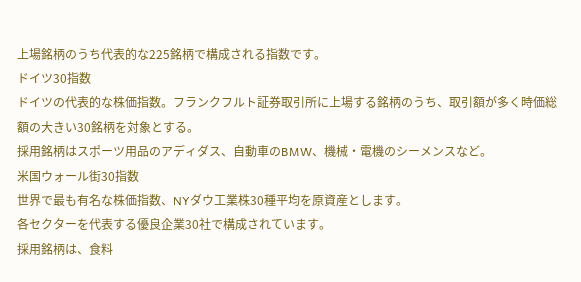上場銘柄のうち代表的な225銘柄で構成される指数です。
ドイツ30指数
ドイツの代表的な株価指数。フランクフルト証券取引所に上場する銘柄のうち、取引額が多く時価総額の大きい30銘柄を対象とする。
採用銘柄はスポーツ用品のアディダス、自動車のBMW、機械・電機のシーメンスなど。
米国ウォール街30指数
世界で最も有名な株価指数、NYダウ工業株30種平均を原資産とします。
各セクターを代表する優良企業30社で構成されています。
採用銘柄は、食料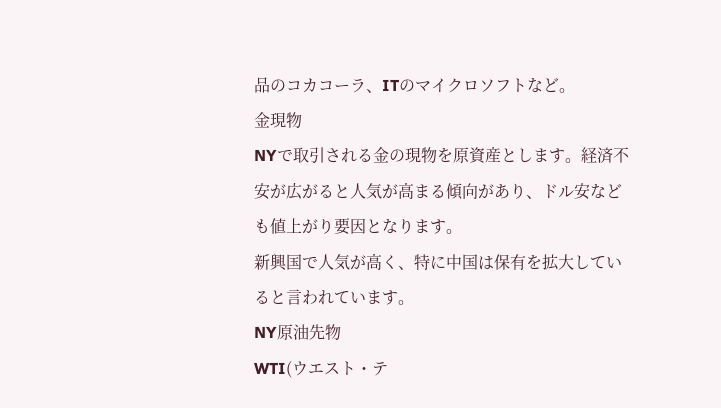品のコカコーラ、ITのマイクロソフトなど。
金現物
NYで取引される金の現物を原資産とします。経済不安が広がると人気が高まる傾向があり、ドル安なども値上がり要因となります。
新興国で人気が高く、特に中国は保有を拡大していると言われています。
NY原油先物
WTI(ウエスト・テ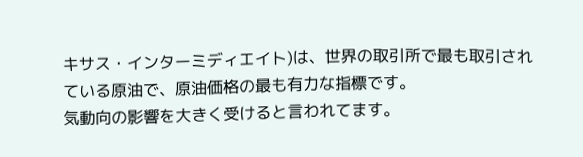キサス・インターミディエイト)は、世界の取引所で最も取引されている原油で、原油価格の最も有力な指標です。
気動向の影響を大きく受けると言われてます。